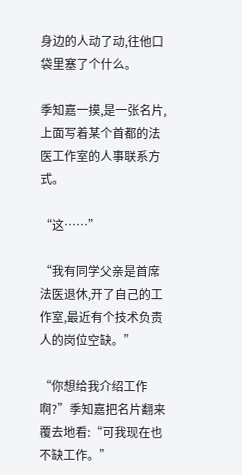身边的人动了动,往他口袋里塞了个什么。

季知嘉一摸,是一张名片,上面写着某个首都的法医工作室的人事联系方式。

“这……”

“我有同学父亲是首席法医退休,开了自己的工作室,最近有个技术负责人的岗位空缺。”

“你想给我介绍工作啊?”季知嘉把名片翻来覆去地看:“可我现在也不缺工作。”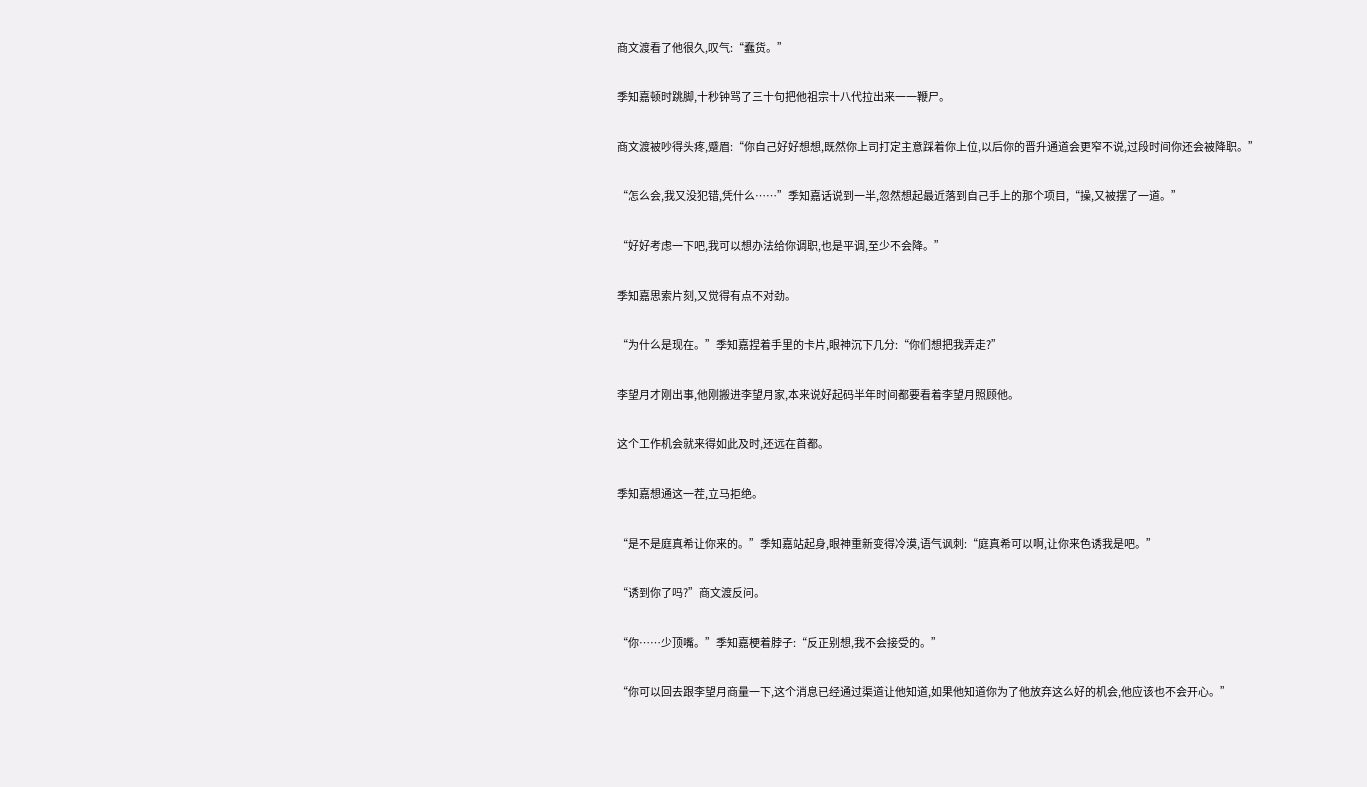商文渡看了他很久,叹气:“蠢货。”

季知嘉顿时跳脚,十秒钟骂了三十句把他祖宗十八代拉出来一一鞭尸。

商文渡被吵得头疼,蹙眉:“你自己好好想想,既然你上司打定主意踩着你上位,以后你的晋升通道会更窄不说,过段时间你还会被降职。”

“怎么会,我又没犯错,凭什么……”季知嘉话说到一半,忽然想起最近落到自己手上的那个项目,“操,又被摆了一道。”

“好好考虑一下吧,我可以想办法给你调职,也是平调,至少不会降。”

季知嘉思索片刻,又觉得有点不对劲。

“为什么是现在。”季知嘉捏着手里的卡片,眼神沉下几分:“你们想把我弄走?”

李望月才刚出事,他刚搬进李望月家,本来说好起码半年时间都要看着李望月照顾他。

这个工作机会就来得如此及时,还远在首都。

季知嘉想通这一茬,立马拒绝。

“是不是庭真希让你来的。”季知嘉站起身,眼神重新变得冷漠,语气讽刺:“庭真希可以啊,让你来色诱我是吧。”

“诱到你了吗?”商文渡反问。

“你……少顶嘴。”季知嘉梗着脖子:“反正别想,我不会接受的。”

“你可以回去跟李望月商量一下,这个消息已经通过渠道让他知道,如果他知道你为了他放弃这么好的机会,他应该也不会开心。”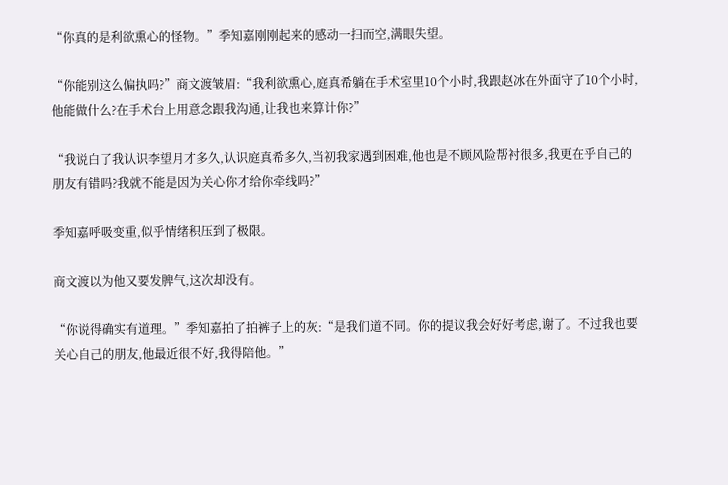“你真的是利欲熏心的怪物。”季知嘉刚刚起来的感动一扫而空,满眼失望。

“你能别这么偏执吗?”商文渡皱眉:“我利欲熏心,庭真希躺在手术室里10个小时,我跟赵冰在外面守了10个小时,他能做什么?在手术台上用意念跟我沟通,让我也来算计你?”

“我说白了我认识李望月才多久,认识庭真希多久,当初我家遇到困难,他也是不顾风险帮衬很多,我更在乎自己的朋友有错吗?我就不能是因为关心你才给你牵线吗?”

季知嘉呼吸变重,似乎情绪积压到了极限。

商文渡以为他又要发脾气,这次却没有。

“你说得确实有道理。”季知嘉拍了拍裤子上的灰:“是我们道不同。你的提议我会好好考虑,谢了。不过我也要关心自己的朋友,他最近很不好,我得陪他。”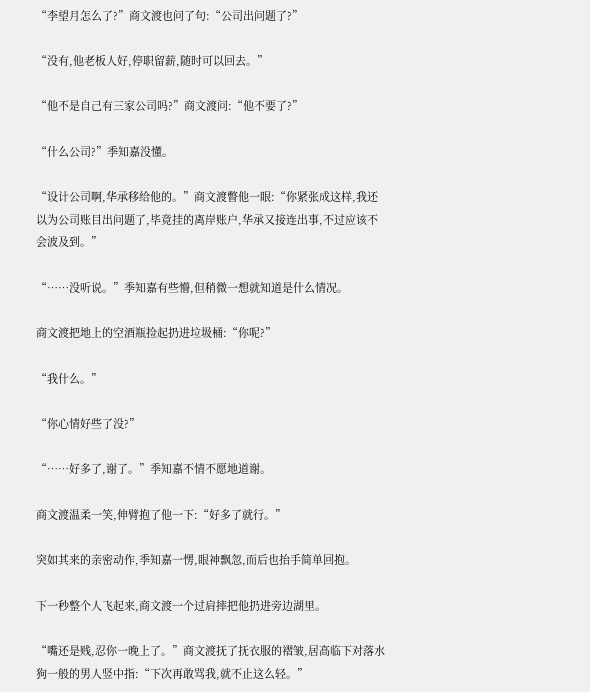“李望月怎么了?”商文渡也问了句:“公司出问题了?”

“没有,他老板人好,停职留薪,随时可以回去。”

“他不是自己有三家公司吗?”商文渡问:“他不要了?”

“什么公司?”季知嘉没懂。

“设计公司啊,华承移给他的。”商文渡瞥他一眼:“你紧张成这样,我还以为公司账目出问题了,毕竟挂的离岸账户,华承又接连出事,不过应该不会波及到。”

“……没听说。”季知嘉有些懵,但稍微一想就知道是什么情况。

商文渡把地上的空酒瓶捡起扔进垃圾桶:“你呢?”

“我什么。”

“你心情好些了没?”

“……好多了,谢了。”季知嘉不情不愿地道谢。

商文渡温柔一笑,伸臂抱了他一下:“好多了就行。”

突如其来的亲密动作,季知嘉一愣,眼神飘忽,而后也抬手简单回抱。

下一秒整个人飞起来,商文渡一个过肩摔把他扔进旁边湖里。

“嘴还是贱,忍你一晚上了。”商文渡抚了抚衣服的褶皱,居高临下对落水狗一般的男人竖中指:“下次再敢骂我,就不止这么轻。”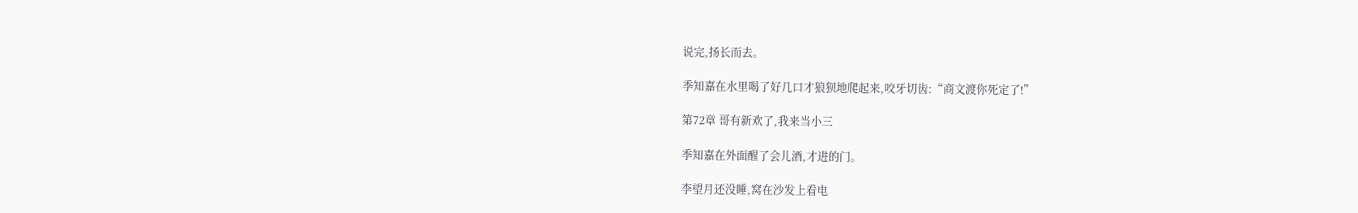说完,扬长而去。

季知嘉在水里喝了好几口才狼狈地爬起来,咬牙切齿:“商文渡你死定了!”

第72章 哥有新欢了,我来当小三

季知嘉在外面醒了会儿酒,才进的门。

李望月还没睡,窝在沙发上看电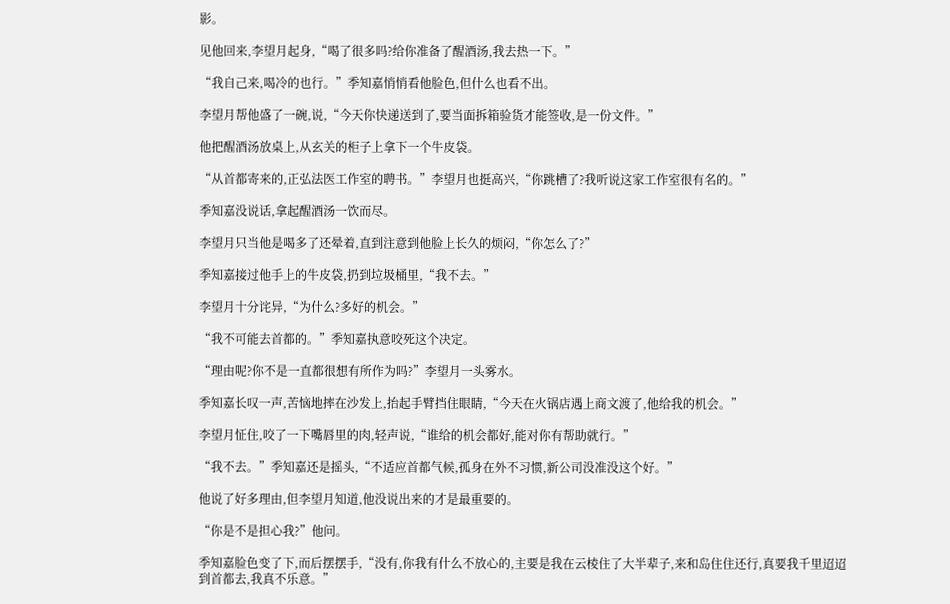影。

见他回来,李望月起身,“喝了很多吗?给你准备了醒酒汤,我去热一下。”

“我自己来,喝冷的也行。”季知嘉悄悄看他脸色,但什么也看不出。

李望月帮他盛了一碗,说,“今天你快递送到了,要当面拆箱验货才能签收,是一份文件。”

他把醒酒汤放桌上,从玄关的柜子上拿下一个牛皮袋。

“从首都寄来的,正弘法医工作室的聘书。”李望月也挺高兴,“你跳槽了?我听说这家工作室很有名的。”

季知嘉没说话,拿起醒酒汤一饮而尽。

李望月只当他是喝多了还晕着,直到注意到他脸上长久的烦闷,“你怎么了?”

季知嘉接过他手上的牛皮袋,扔到垃圾桶里,“我不去。”

李望月十分诧异,“为什么?多好的机会。”

“我不可能去首都的。”季知嘉执意咬死这个决定。

“理由呢?你不是一直都很想有所作为吗?”李望月一头雾水。

季知嘉长叹一声,苦恼地摔在沙发上,抬起手臂挡住眼睛,“今天在火锅店遇上商文渡了,他给我的机会。”

李望月怔住,咬了一下嘴唇里的肉,轻声说,“谁给的机会都好,能对你有帮助就行。”

“我不去。”季知嘉还是摇头,“不适应首都气候,孤身在外不习惯,新公司没准没这个好。”

他说了好多理由,但李望月知道,他没说出来的才是最重要的。

“你是不是担心我?”他问。

季知嘉脸色变了下,而后摆摆手,“没有,你我有什么不放心的,主要是我在云棱住了大半辈子,来和岛住住还行,真要我千里迢迢到首都去,我真不乐意。”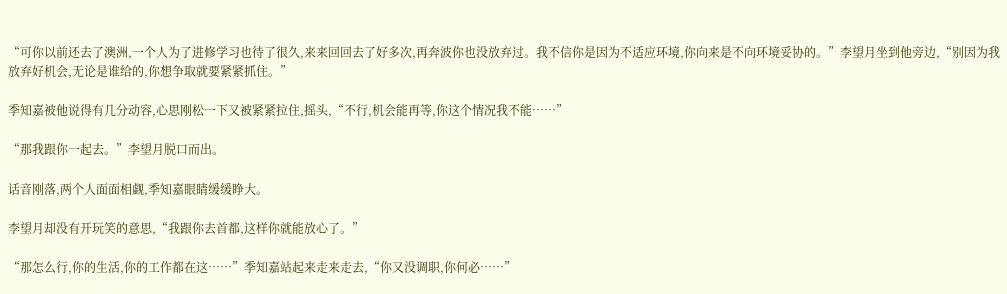“可你以前还去了澳洲,一个人为了进修学习也待了很久,来来回回去了好多次,再奔波你也没放弃过。我不信你是因为不适应环境,你向来是不向环境妥协的。”李望月坐到他旁边,“别因为我放弃好机会,无论是谁给的,你想争取就要紧紧抓住。”

季知嘉被他说得有几分动容,心思刚松一下又被紧紧拉住,摇头,“不行,机会能再等,你这个情况我不能……”

“那我跟你一起去。”李望月脱口而出。

话音刚落,两个人面面相觑,季知嘉眼睛缓缓睁大。

李望月却没有开玩笑的意思,“我跟你去首都,这样你就能放心了。”

“那怎么行,你的生活,你的工作都在这……”季知嘉站起来走来走去,“你又没调职,你何必……”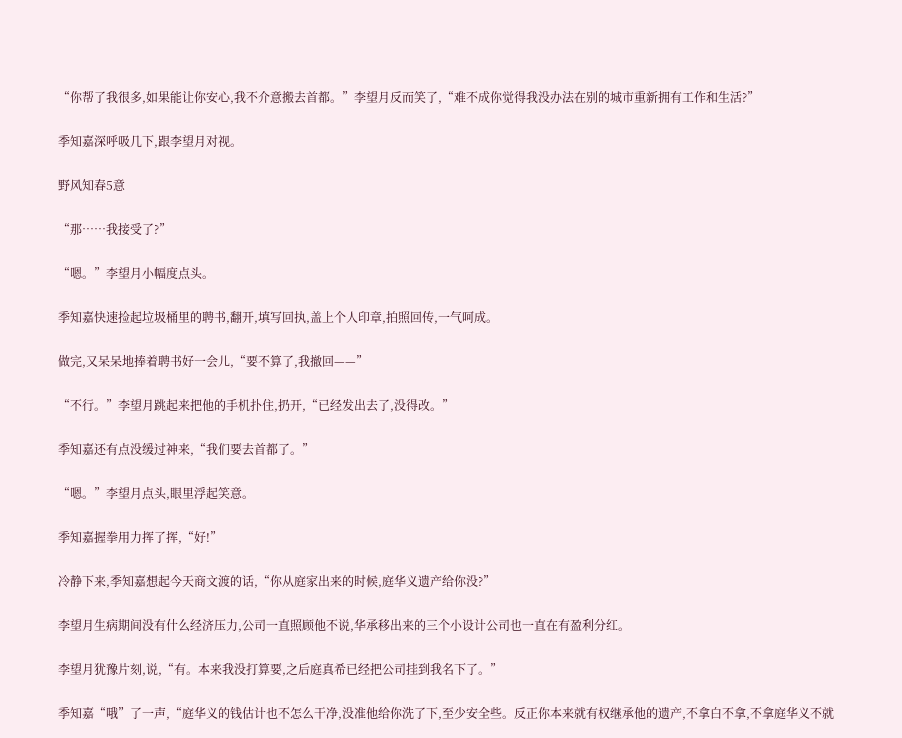“你帮了我很多,如果能让你安心,我不介意搬去首都。”李望月反而笑了,“难不成你觉得我没办法在别的城市重新拥有工作和生活?”

季知嘉深呼吸几下,跟李望月对视。

野风知春5意

“那……我接受了?”

“嗯。”李望月小幅度点头。

季知嘉快速捡起垃圾桶里的聘书,翻开,填写回执,盖上个人印章,拍照回传,一气呵成。

做完,又呆呆地捧着聘书好一会儿,“要不算了,我撤回——”

“不行。”李望月跳起来把他的手机扑住,扔开,“已经发出去了,没得改。”

季知嘉还有点没缓过神来,“我们要去首都了。”

“嗯。”李望月点头,眼里浮起笑意。

季知嘉握拳用力挥了挥,“好!”

冷静下来,季知嘉想起今天商文渡的话,“你从庭家出来的时候,庭华义遗产给你没?”

李望月生病期间没有什么经济压力,公司一直照顾他不说,华承移出来的三个小设计公司也一直在有盈利分红。

李望月犹豫片刻,说,“有。本来我没打算要,之后庭真希已经把公司挂到我名下了。”

季知嘉“哦”了一声,“庭华义的钱估计也不怎么干净,没准他给你洗了下,至少安全些。反正你本来就有权继承他的遗产,不拿白不拿,不拿庭华义不就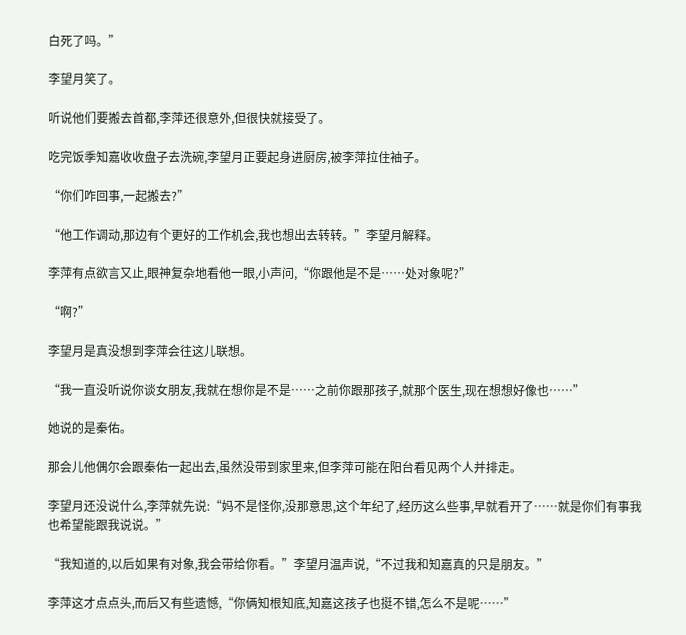白死了吗。”

李望月笑了。

听说他们要搬去首都,李萍还很意外,但很快就接受了。

吃完饭季知嘉收收盘子去洗碗,李望月正要起身进厨房,被李萍拉住袖子。

“你们咋回事,一起搬去?”

“他工作调动,那边有个更好的工作机会,我也想出去转转。”李望月解释。

李萍有点欲言又止,眼神复杂地看他一眼,小声问,“你跟他是不是……处对象呢?”

“啊?”

李望月是真没想到李萍会往这儿联想。

“我一直没听说你谈女朋友,我就在想你是不是……之前你跟那孩子,就那个医生,现在想想好像也……”

她说的是秦佑。

那会儿他偶尔会跟秦佑一起出去,虽然没带到家里来,但李萍可能在阳台看见两个人并排走。

李望月还没说什么,李萍就先说:“妈不是怪你,没那意思,这个年纪了,经历这么些事,早就看开了……就是你们有事我也希望能跟我说说。”

“我知道的,以后如果有对象,我会带给你看。”李望月温声说,“不过我和知嘉真的只是朋友。”

李萍这才点点头,而后又有些遗憾,“你俩知根知底,知嘉这孩子也挺不错,怎么不是呢……”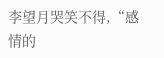李望月哭笑不得,“感情的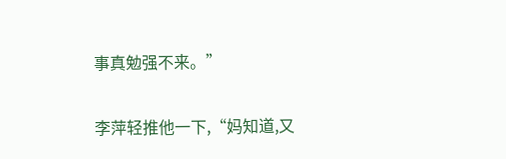事真勉强不来。”

李萍轻推他一下,“妈知道,又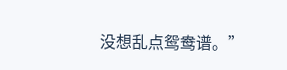没想乱点鸳鸯谱。”